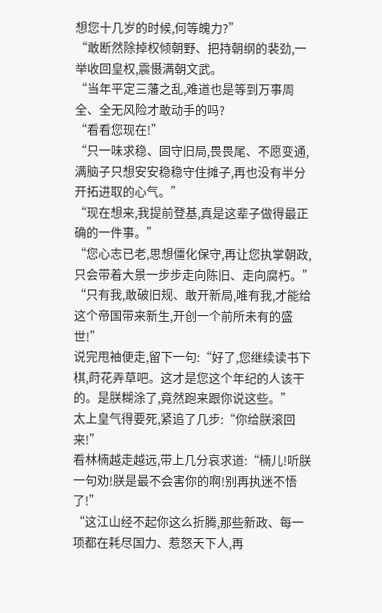想您十几岁的时候,何等魄力?”
“敢断然除掉权倾朝野、把持朝纲的裴劲,一举收回皇权,震慑满朝文武。
“当年平定三藩之乱,难道也是等到万事周全、全无风险才敢动手的吗?
“看看您现在!”
“只一味求稳、固守旧局,畏畏尾、不愿变通,满脑子只想安安稳稳守住摊子,再也没有半分开拓进取的心气。”
“现在想来,我提前登基,真是这辈子做得最正确的一件事。”
“您心志已老,思想僵化保守,再让您执掌朝政,只会带着大景一步步走向陈旧、走向腐朽。”
“只有我,敢破旧规、敢开新局,唯有我,才能给这个帝国带来新生,开创一个前所未有的盛世!”
说完甩袖便走,留下一句:“好了,您继续读书下棋,莳花弄草吧。这才是您这个年纪的人该干的。是朕糊涂了,竟然跑来跟你说这些。”
太上皇气得要死,紧追了几步:“你给朕滚回来!”
看林楠越走越远,带上几分哀求道:“楠儿!听朕一句劝!朕是最不会害你的啊!别再执迷不悟了!”
“这江山经不起你这么折腾,那些新政、每一项都在耗尽国力、惹怒天下人,再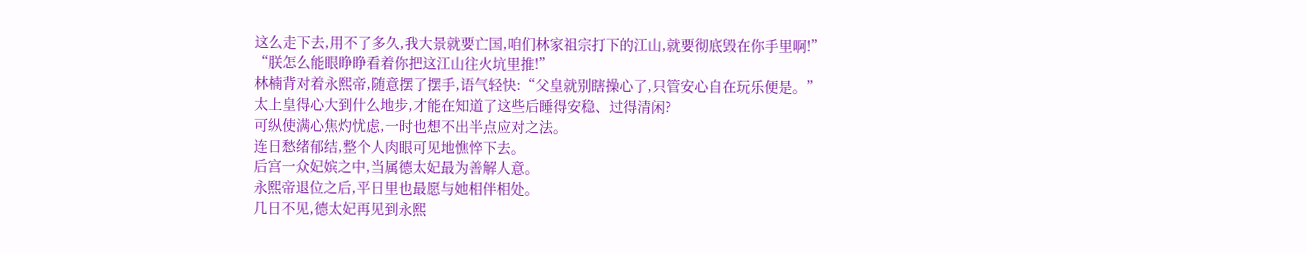这么走下去,用不了多久,我大景就要亡国,咱们林家祖宗打下的江山,就要彻底毁在你手里啊!”
“朕怎么能眼睁睁看着你把这江山往火坑里推!”
林楠背对着永熙帝,随意摆了摆手,语气轻快:“父皇就别瞎操心了,只管安心自在玩乐便是。”
太上皇得心大到什么地步,才能在知道了这些后睡得安稳、过得清闲?
可纵使满心焦灼忧虑,一时也想不出半点应对之法。
连日愁绪郁结,整个人肉眼可见地憔悴下去。
后宫一众妃嫔之中,当属德太妃最为善解人意。
永熙帝退位之后,平日里也最愿与她相伴相处。
几日不见,德太妃再见到永熙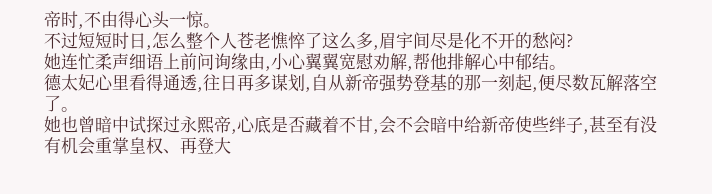帝时,不由得心头一惊。
不过短短时日,怎么整个人苍老憔悴了这么多,眉宇间尽是化不开的愁闷?
她连忙柔声细语上前问询缘由,小心翼翼宽慰劝解,帮他排解心中郁结。
德太妃心里看得通透,往日再多谋划,自从新帝强势登基的那一刻起,便尽数瓦解落空了。
她也曾暗中试探过永熙帝,心底是否藏着不甘,会不会暗中给新帝使些绊子,甚至有没有机会重掌皇权、再登大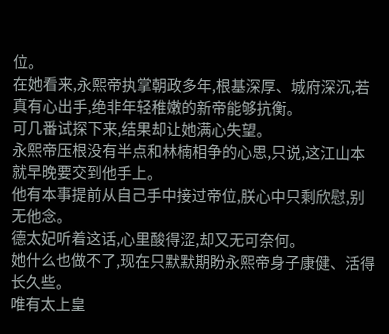位。
在她看来,永熙帝执掌朝政多年,根基深厚、城府深沉,若真有心出手,绝非年轻稚嫩的新帝能够抗衡。
可几番试探下来,结果却让她满心失望。
永熙帝压根没有半点和林楠相争的心思,只说,这江山本就早晚要交到他手上。
他有本事提前从自己手中接过帝位,朕心中只剩欣慰,别无他念。
德太妃听着这话,心里酸得涩,却又无可奈何。
她什么也做不了,现在只默默期盼永熙帝身子康健、活得长久些。
唯有太上皇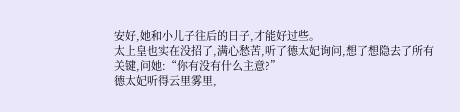安好,她和小儿子往后的日子,才能好过些。
太上皇也实在没招了,满心愁苦,听了德太妃询问,想了想隐去了所有关键,问她:“你有没有什么主意?”
德太妃听得云里雾里,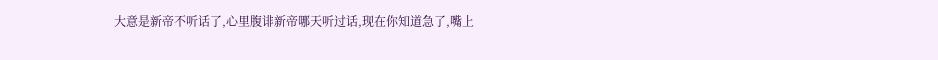大意是新帝不听话了,心里腹诽新帝哪天听过话,现在你知道急了,嘴上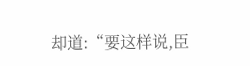却道:“要这样说,臣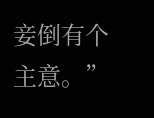妾倒有个主意。”